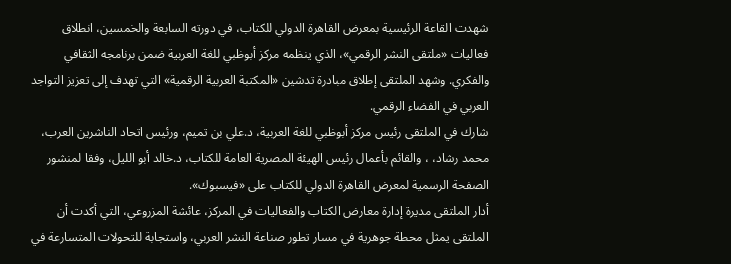شهدت القاعة الرئيسية بمعرض القاهرة الدولي للكتاب، في دورته السابعة والخمسين، انطلاق فعاليات «ملتقى النشر الرقمي»، الذي ينظمه مركز أبوظبي للغة العربية ضمن برنامجه الثقافي والفكري. وشهد الملتقى إطلاق مبادرة تدشين «المكتبة العربية الرقمية» التي تهدف إلى تعزيز التواجد العربي في الفضاء الرقمي.
شارك في الملتقى رئيس مركز أبوظبي للغة العربية، د.علي بن تميم، ورئيس اتحاد الناشرين العرب، محمد رشاد، ، والقائم بأعمال رئيس الهيئة المصرية العامة للكتاب، د.خالد أبو الليل، وفقا لمنشور الصفحة الرسمية لمعرض القاهرة الدولي للكتاب على «فيسبوك».
أدار الملتقى مديرة إدارة معارض الكتاب والفعاليات في المركز، عائشة المزروعي، التي أكدت أن الملتقى يمثل محطة جوهرية في مسار تطور صناعة النشر العربي، واستجابة للتحولات المتسارعة في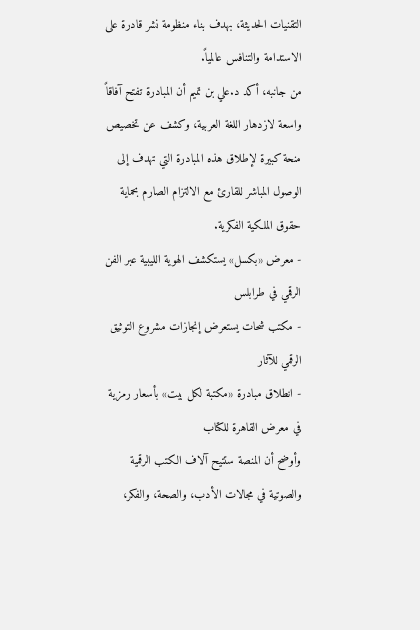التقنيات الحديثة، بهدف بناء منظومة نشر قادرة على الاستدامة والتنافس عالمياً.
من جانبه، أكد د.علي بن تميم أن المبادرة تفتح آفاقاً واسعة لازدهار اللغة العربية، وكشف عن تخصيص منحة كبيرة لإطلاق هذه المبادرة التي تهدف إلى الوصول المباشر للقارئ مع الالتزام الصارم بحماية حقوق الملكية الفكرية.
- معرض «بكسل» يستكشف الهوية الليبية عبر الفن الرقمي في طرابلس
- مكتب شحات يستعرض إنجازات مشروع التوثيق الرقمي للآثار
- انطلاق مبادرة «مكتبة لكل بيت» بأسعار رمزية في معرض القاهرة للكتاب
وأوضح أن المنصة ستتيح آلاف الكتب الرقمية والصوتية في مجالات الأدب، والصحة، والفكر،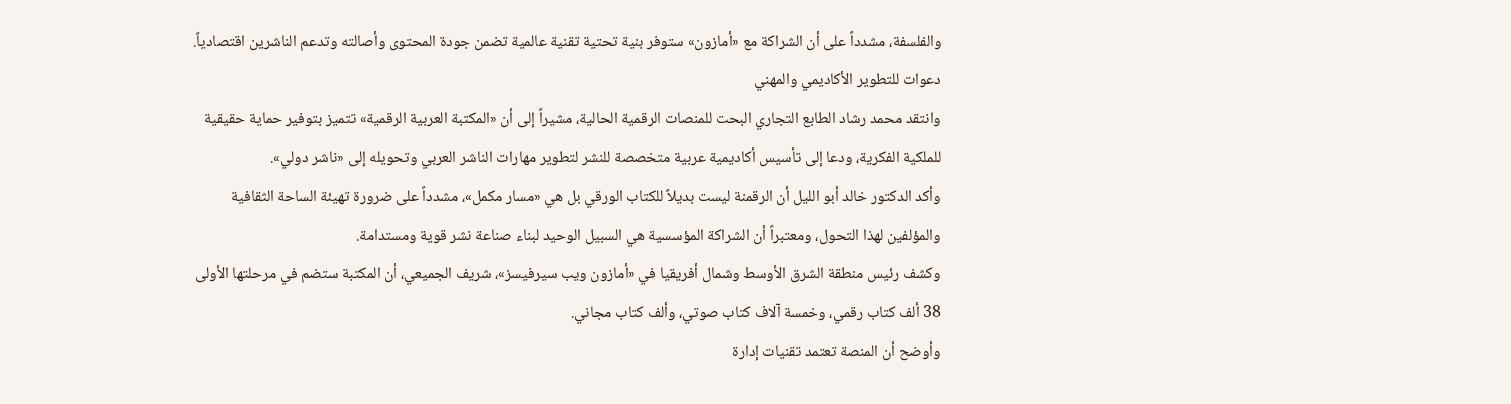والفلسفة، مشدداً على أن الشراكة مع «أمازون» ستوفر بنية تحتية تقنية عالمية تضمن جودة المحتوى وأصالته وتدعم الناشرين اقتصادياً.
دعوات للتطوير الأكاديمي والمهني
وانتقد محمد رشاد الطابع التجاري البحت للمنصات الرقمية الحالية، مشيراً إلى أن «المكتبة العربية الرقمية» تتميز بتوفير حماية حقيقية للملكية الفكرية، ودعا إلى تأسيس أكاديمية عربية متخصصة للنشر لتطوير مهارات الناشر العربي وتحويله إلى «ناشر دولي».
وأكد الدكتور خالد أبو الليل أن الرقمنة ليست بديلاً للكتاب الورقي بل هي «مسار مكمل»، مشدداً على ضرورة تهيئة الساحة الثقافية والمؤلفين لهذا التحول، ومعتبراً أن الشراكة المؤسسية هي السبيل الوحيد لبناء صناعة نشر قوية ومستدامة.
وكشف رئيس منطقة الشرق الأوسط وشمال أفريقيا في «أمازون ويب سيرفيسز»، شريف الجميعي، أن المكتبة ستضم في مرحلتها الأولى 38 ألف كتاب رقمي، وخمسة آلاف كتاب صوتي، وألف كتاب مجاني.
وأوضح أن المنصة تعتمد تقنيات إدارة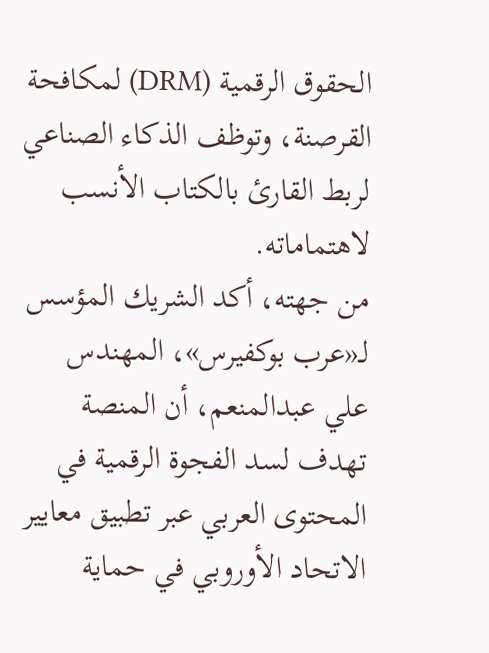الحقوق الرقمية (DRM) لمكافحة القرصنة، وتوظف الذكاء الصناعي لربط القارئ بالكتاب الأنسب لاهتماماته.
من جهته، أكد الشريك المؤسس لـ«عرب بوكفيرس»، المهندس علي عبدالمنعم، أن المنصة تهدف لسد الفجوة الرقمية في المحتوى العربي عبر تطبيق معايير الاتحاد الأوروبي في حماية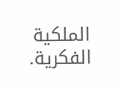الملكية الفكرية.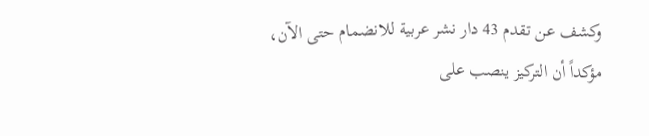وكشف عن تقدم 43 دار نشر عربية للانضمام حتى الآن، مؤكداً أن التركيز ينصب على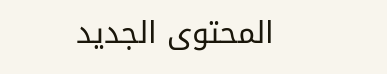المحتوى الجديد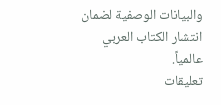والبيانات الوصفية لضمان انتشار الكتاب العربي عالمياً.
تعليقات